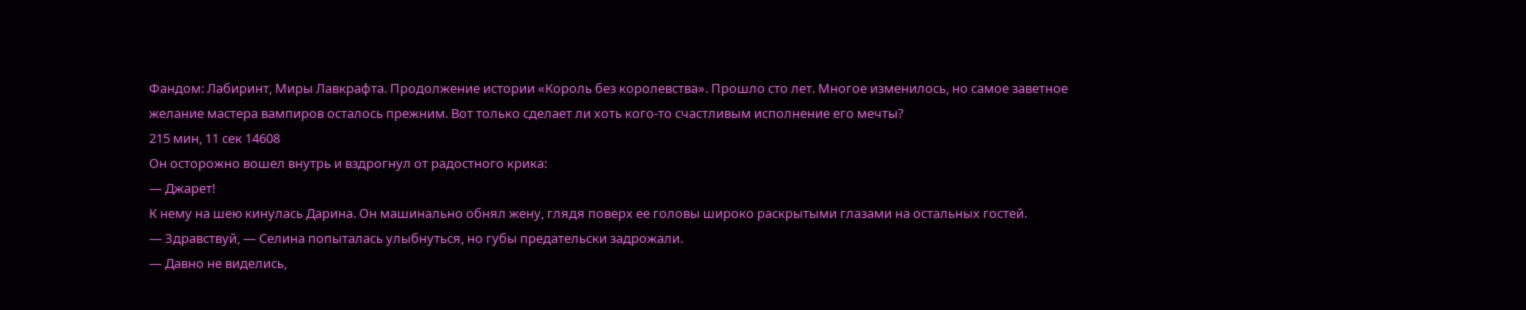Фандом: Лабиринт, Миры Лавкрафта. Продолжение истории «Король без королевства». Прошло сто лет. Многое изменилось, но самое заветное желание мастера вампиров осталось прежним. Вот только сделает ли хоть кого-то счастливым исполнение его мечты?
215 мин, 11 сек 14608
Он осторожно вошел внутрь и вздрогнул от радостного крика:
— Джарет!
К нему на шею кинулась Дарина. Он машинально обнял жену, глядя поверх ее головы широко раскрытыми глазами на остальных гостей.
— Здравствуй, — Селина попыталась улыбнуться, но губы предательски задрожали.
— Давно не виделись,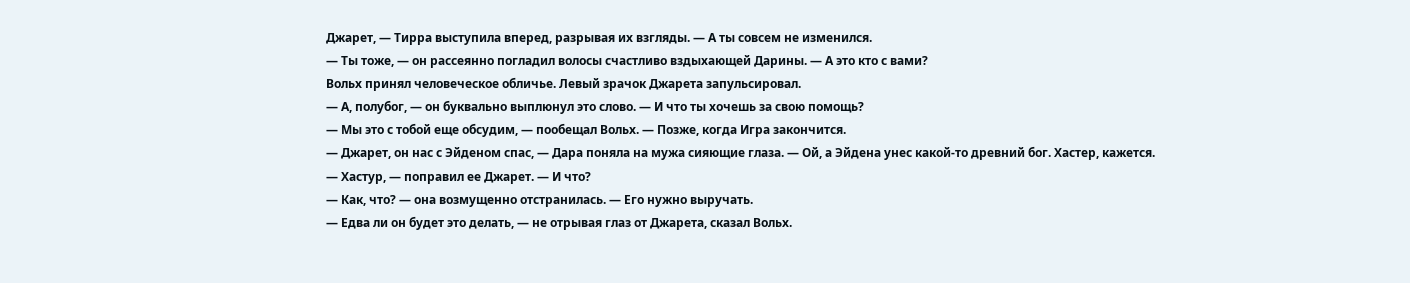Джарет, — Тирра выступила вперед, разрывая их взгляды. — А ты совсем не изменился.
— Ты тоже, — он рассеянно погладил волосы счастливо вздыхающей Дарины. — А это кто с вами?
Вольх принял человеческое обличье. Левый зрачок Джарета запульсировал.
— А, полубог, — он буквально выплюнул это слово. — И что ты хочешь за свою помощь?
— Мы это с тобой еще обсудим, — пообещал Вольх. — Позже, когда Игра закончится.
— Джарет, он нас с Эйденом спас, — Дара поняла на мужа сияющие глаза. — Ой, а Эйдена унес какой-то древний бог. Хастер, кажется.
— Хастур, — поправил ее Джарет. — И что?
— Как, что? — она возмущенно отстранилась. — Его нужно выручать.
— Едва ли он будет это делать, — не отрывая глаз от Джарета, сказал Вольх.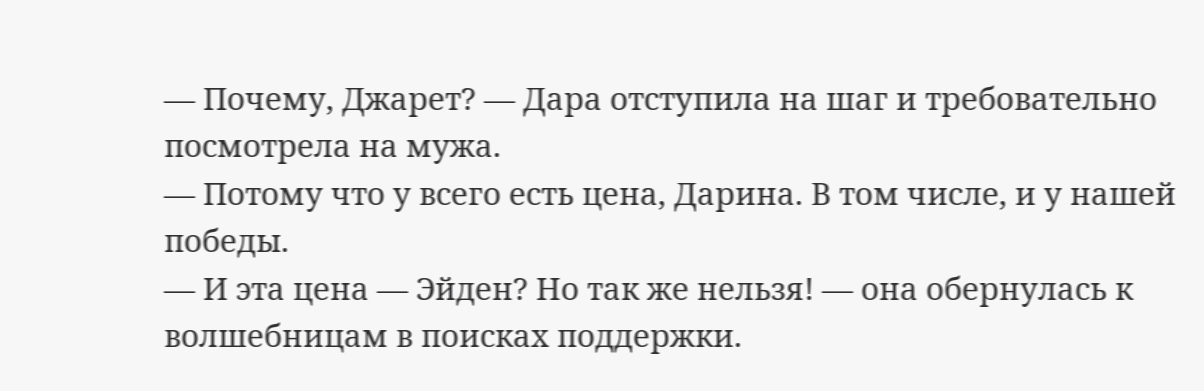— Почему, Джарет? — Дара отступила на шаг и требовательно посмотрела на мужа.
— Потому что у всего есть цена, Дарина. В том числе, и у нашей победы.
— И эта цена — Эйден? Но так же нельзя! — она обернулась к волшебницам в поисках поддержки.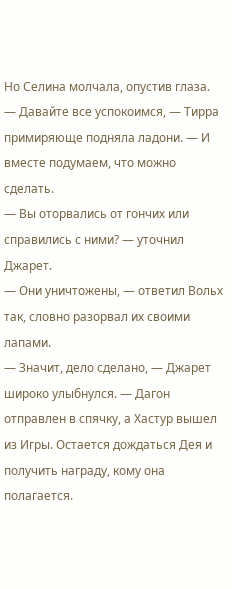Но Селина молчала, опустив глаза.
— Давайте все успокоимся, — Тирра примиряюще подняла ладони. — И вместе подумаем, что можно сделать.
— Вы оторвались от гончих или справились с ними? — уточнил Джарет.
— Они уничтожены, — ответил Вольх так, словно разорвал их своими лапами.
— Значит, дело сделано, — Джарет широко улыбнулся. — Дагон отправлен в спячку, а Хастур вышел из Игры. Остается дождаться Дея и получить награду, кому она полагается.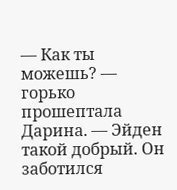— Как ты можешь? — горько прошептала Дарина. — Эйден такой добрый. Он заботился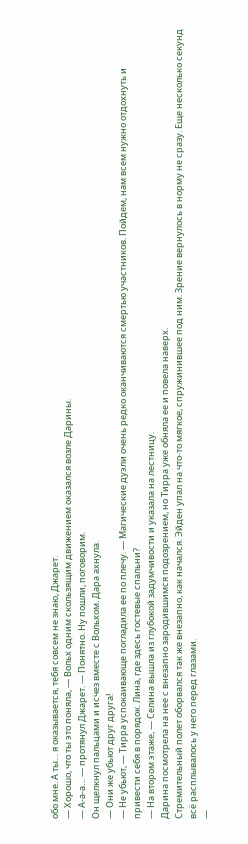обо мне. А ты… я оказывается, тебя совсем не знаю, Джарет.
— Хорошо, что ты это поняла, — Вольх одним скользящим движением оказался возле Дарины.
— А-а-а… — протянул Джарет. — Понятно. Ну пошли, поговорим.
Он щелкнул пальцами и исчез вместе с Вольхом. Дара ахнула.
— Они же убьют друг друга!
— Не убьют, — Тирра успокаивающе погладила ее по плечу. — Магические дуэли очень редко оканчиваются смертью участников. Пойдем, нам всем нужно отдохнуть и привести себя в порядок. Лина, где здесь гостевые спальни?
— На втором этаже, — Селина вышла из глубокой задумчивости и указала на лестницу.
Дарина посмотрела на нее с внезапно зародившимся подозрением, но Тирра уже обняла ее и повела наверх.
Стремительный полет оборвался так же внезапно, как начался. Эйден упал на что-то мягкое, спружинившее под ним. Зрение вернулось в норму не сразу. Еще несколько секунд всё расплывалось у него перед глазами.
—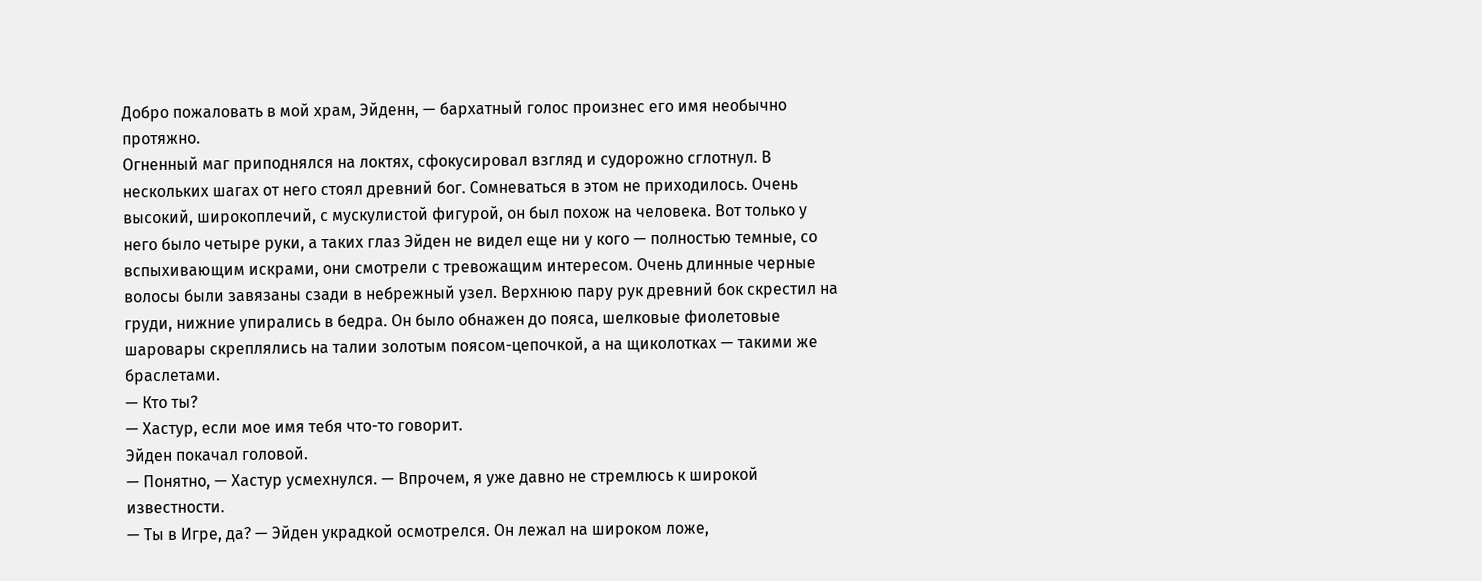Добро пожаловать в мой храм, Эйденн, — бархатный голос произнес его имя необычно протяжно.
Огненный маг приподнялся на локтях, сфокусировал взгляд и судорожно сглотнул. В нескольких шагах от него стоял древний бог. Сомневаться в этом не приходилось. Очень высокий, широкоплечий, с мускулистой фигурой, он был похож на человека. Вот только у него было четыре руки, а таких глаз Эйден не видел еще ни у кого — полностью темные, со вспыхивающим искрами, они смотрели с тревожащим интересом. Очень длинные черные волосы были завязаны сзади в небрежный узел. Верхнюю пару рук древний бок скрестил на груди, нижние упирались в бедра. Он было обнажен до пояса, шелковые фиолетовые шаровары скреплялись на талии золотым поясом-цепочкой, а на щиколотках — такими же браслетами.
— Кто ты?
— Хастур, если мое имя тебя что-то говорит.
Эйден покачал головой.
— Понятно, — Хастур усмехнулся. — Впрочем, я уже давно не стремлюсь к широкой известности.
— Ты в Игре, да? — Эйден украдкой осмотрелся. Он лежал на широком ложе,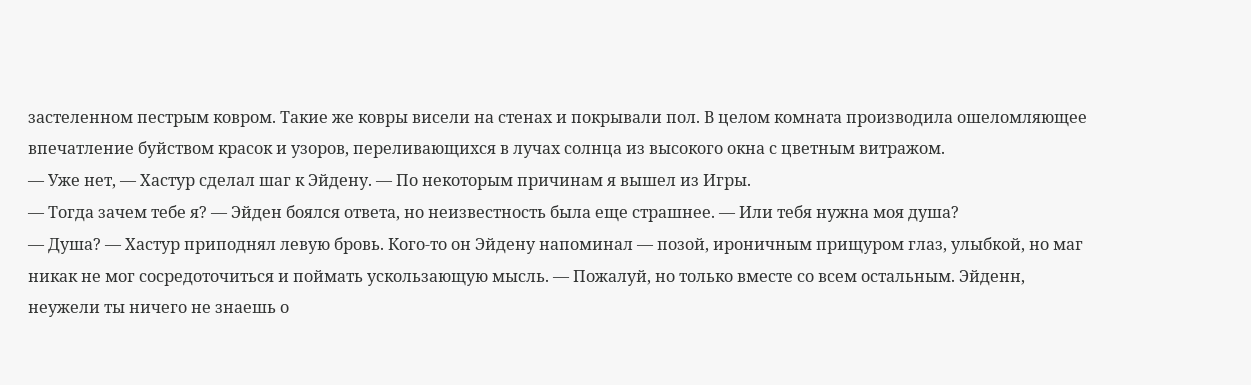застеленном пестрым ковром. Такие же ковры висели на стенах и покрывали пол. В целом комната производила ошеломляющее впечатление буйством красок и узоров, переливающихся в лучах солнца из высокого окна с цветным витражом.
— Уже нет, — Хастур сделал шаг к Эйдену. — По некоторым причинам я вышел из Игры.
— Тогда зачем тебе я? — Эйден боялся ответа, но неизвестность была еще страшнее. — Или тебя нужна моя душа?
— Душа? — Хастур приподнял левую бровь. Кого-то он Эйдену напоминал — позой, ироничным прищуром глаз, улыбкой, но маг никак не мог сосредоточиться и поймать ускользающую мысль. — Пожалуй, но только вместе со всем остальным. Эйденн, неужели ты ничего не знаешь о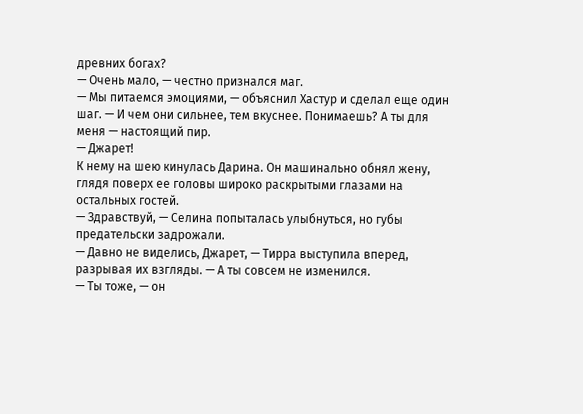древних богах?
— Очень мало, — честно признался маг.
— Мы питаемся эмоциями, — объяснил Хастур и сделал еще один шаг. — И чем они сильнее, тем вкуснее. Понимаешь? А ты для меня — настоящий пир.
— Джарет!
К нему на шею кинулась Дарина. Он машинально обнял жену, глядя поверх ее головы широко раскрытыми глазами на остальных гостей.
— Здравствуй, — Селина попыталась улыбнуться, но губы предательски задрожали.
— Давно не виделись, Джарет, — Тирра выступила вперед, разрывая их взгляды. — А ты совсем не изменился.
— Ты тоже, — он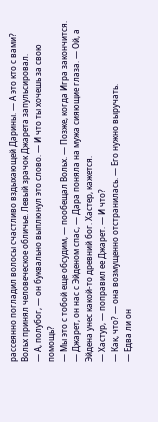рассеянно погладил волосы счастливо вздыхающей Дарины. — А это кто с вами?
Вольх принял человеческое обличье. Левый зрачок Джарета запульсировал.
— А, полубог, — он буквально выплюнул это слово. — И что ты хочешь за свою помощь?
— Мы это с тобой еще обсудим, — пообещал Вольх. — Позже, когда Игра закончится.
— Джарет, он нас с Эйденом спас, — Дара поняла на мужа сияющие глаза. — Ой, а Эйдена унес какой-то древний бог. Хастер, кажется.
— Хастур, — поправил ее Джарет. — И что?
— Как, что? — она возмущенно отстранилась. — Его нужно выручать.
— Едва ли он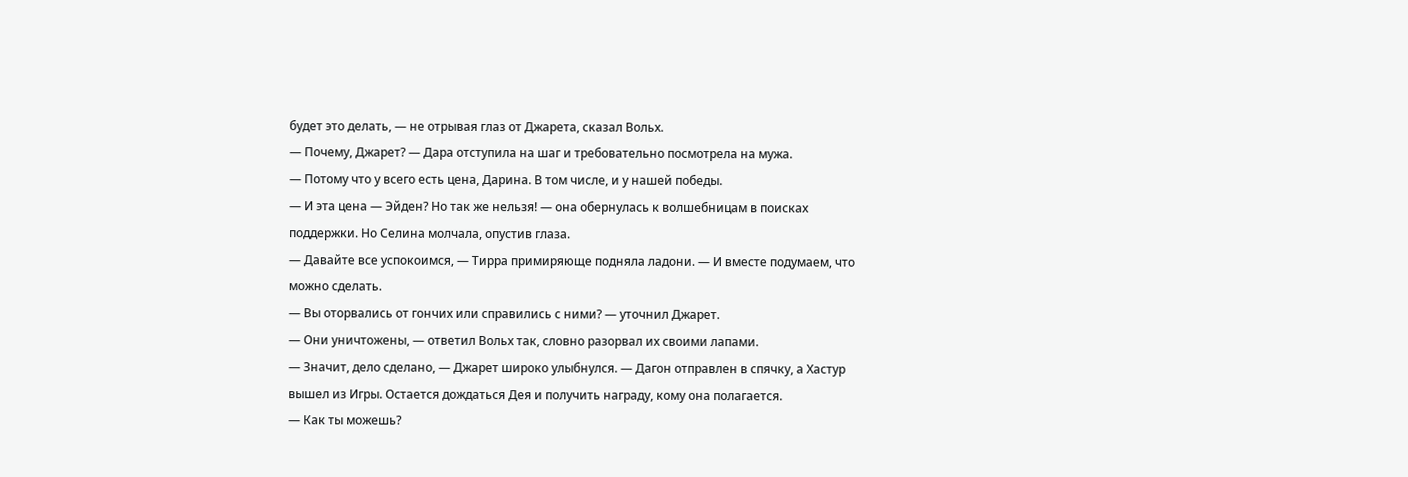будет это делать, — не отрывая глаз от Джарета, сказал Вольх.
— Почему, Джарет? — Дара отступила на шаг и требовательно посмотрела на мужа.
— Потому что у всего есть цена, Дарина. В том числе, и у нашей победы.
— И эта цена — Эйден? Но так же нельзя! — она обернулась к волшебницам в поисках поддержки. Но Селина молчала, опустив глаза.
— Давайте все успокоимся, — Тирра примиряюще подняла ладони. — И вместе подумаем, что можно сделать.
— Вы оторвались от гончих или справились с ними? — уточнил Джарет.
— Они уничтожены, — ответил Вольх так, словно разорвал их своими лапами.
— Значит, дело сделано, — Джарет широко улыбнулся. — Дагон отправлен в спячку, а Хастур вышел из Игры. Остается дождаться Дея и получить награду, кому она полагается.
— Как ты можешь?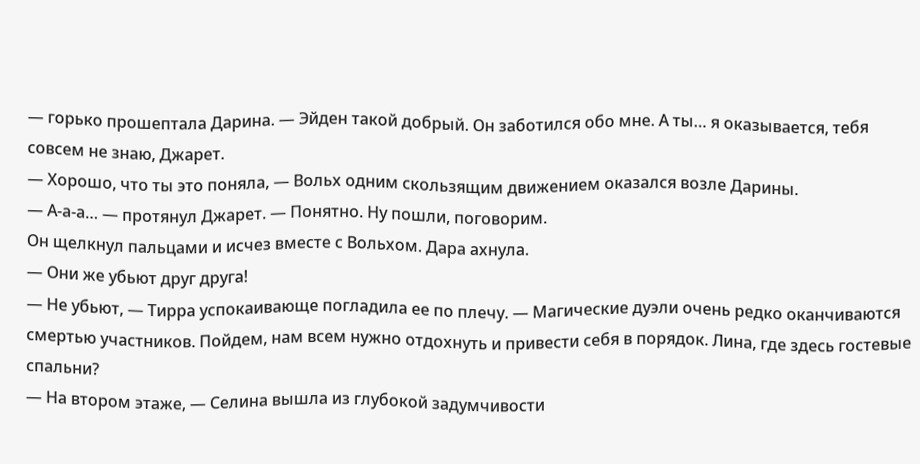— горько прошептала Дарина. — Эйден такой добрый. Он заботился обо мне. А ты… я оказывается, тебя совсем не знаю, Джарет.
— Хорошо, что ты это поняла, — Вольх одним скользящим движением оказался возле Дарины.
— А-а-а… — протянул Джарет. — Понятно. Ну пошли, поговорим.
Он щелкнул пальцами и исчез вместе с Вольхом. Дара ахнула.
— Они же убьют друг друга!
— Не убьют, — Тирра успокаивающе погладила ее по плечу. — Магические дуэли очень редко оканчиваются смертью участников. Пойдем, нам всем нужно отдохнуть и привести себя в порядок. Лина, где здесь гостевые спальни?
— На втором этаже, — Селина вышла из глубокой задумчивости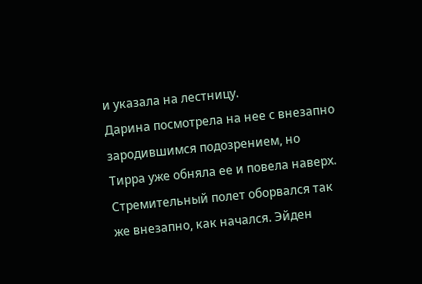и указала на лестницу.
Дарина посмотрела на нее с внезапно зародившимся подозрением, но Тирра уже обняла ее и повела наверх.
Стремительный полет оборвался так же внезапно, как начался. Эйден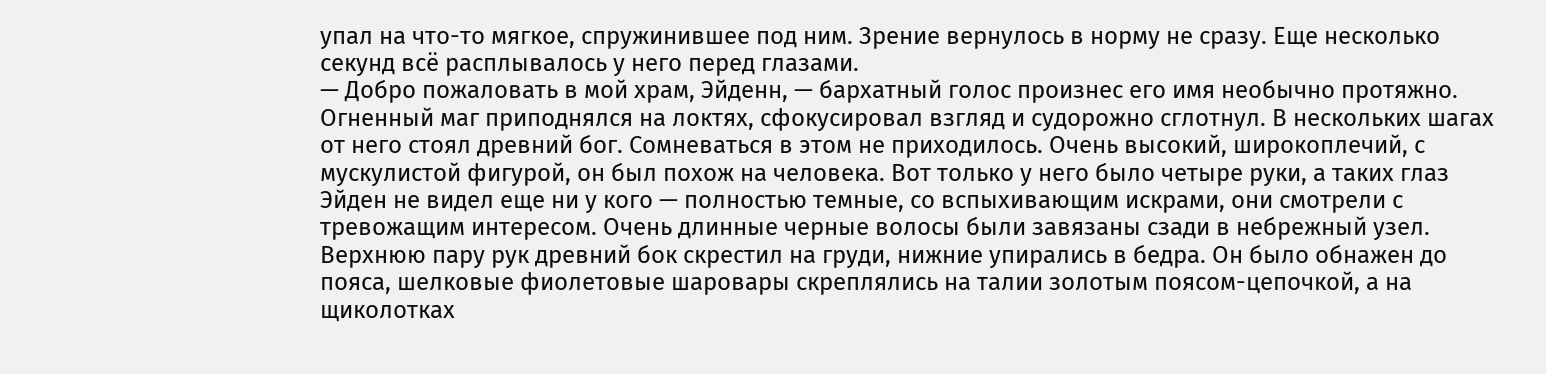упал на что-то мягкое, спружинившее под ним. Зрение вернулось в норму не сразу. Еще несколько секунд всё расплывалось у него перед глазами.
— Добро пожаловать в мой храм, Эйденн, — бархатный голос произнес его имя необычно протяжно.
Огненный маг приподнялся на локтях, сфокусировал взгляд и судорожно сглотнул. В нескольких шагах от него стоял древний бог. Сомневаться в этом не приходилось. Очень высокий, широкоплечий, с мускулистой фигурой, он был похож на человека. Вот только у него было четыре руки, а таких глаз Эйден не видел еще ни у кого — полностью темные, со вспыхивающим искрами, они смотрели с тревожащим интересом. Очень длинные черные волосы были завязаны сзади в небрежный узел. Верхнюю пару рук древний бок скрестил на груди, нижние упирались в бедра. Он было обнажен до пояса, шелковые фиолетовые шаровары скреплялись на талии золотым поясом-цепочкой, а на щиколотках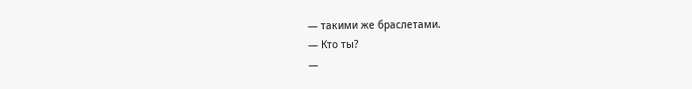— такими же браслетами.
— Кто ты?
—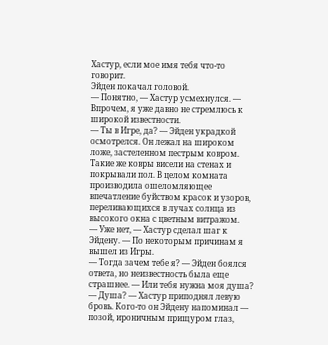Хастур, если мое имя тебя что-то говорит.
Эйден покачал головой.
— Понятно, — Хастур усмехнулся. — Впрочем, я уже давно не стремлюсь к широкой известности.
— Ты в Игре, да? — Эйден украдкой осмотрелся. Он лежал на широком ложе, застеленном пестрым ковром. Такие же ковры висели на стенах и покрывали пол. В целом комната производила ошеломляющее впечатление буйством красок и узоров, переливающихся в лучах солнца из высокого окна с цветным витражом.
— Уже нет, — Хастур сделал шаг к Эйдену. — По некоторым причинам я вышел из Игры.
— Тогда зачем тебе я? — Эйден боялся ответа, но неизвестность была еще страшнее. — Или тебя нужна моя душа?
— Душа? — Хастур приподнял левую бровь. Кого-то он Эйдену напоминал — позой, ироничным прищуром глаз,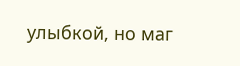улыбкой, но маг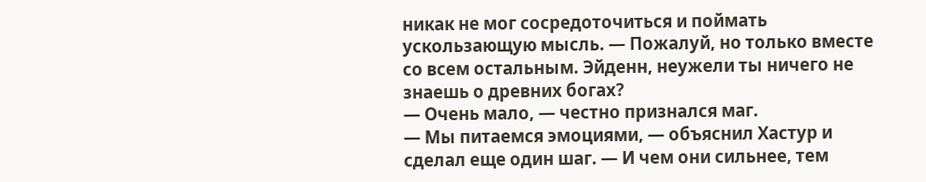никак не мог сосредоточиться и поймать ускользающую мысль. — Пожалуй, но только вместе со всем остальным. Эйденн, неужели ты ничего не знаешь о древних богах?
— Очень мало, — честно признался маг.
— Мы питаемся эмоциями, — объяснил Хастур и сделал еще один шаг. — И чем они сильнее, тем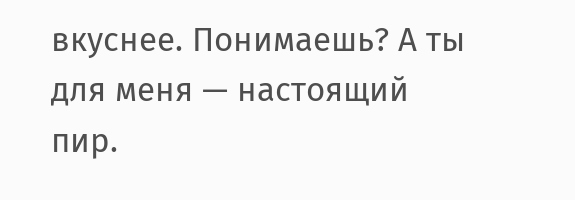вкуснее. Понимаешь? А ты для меня — настоящий пир.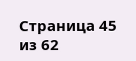Страница 45 из 62